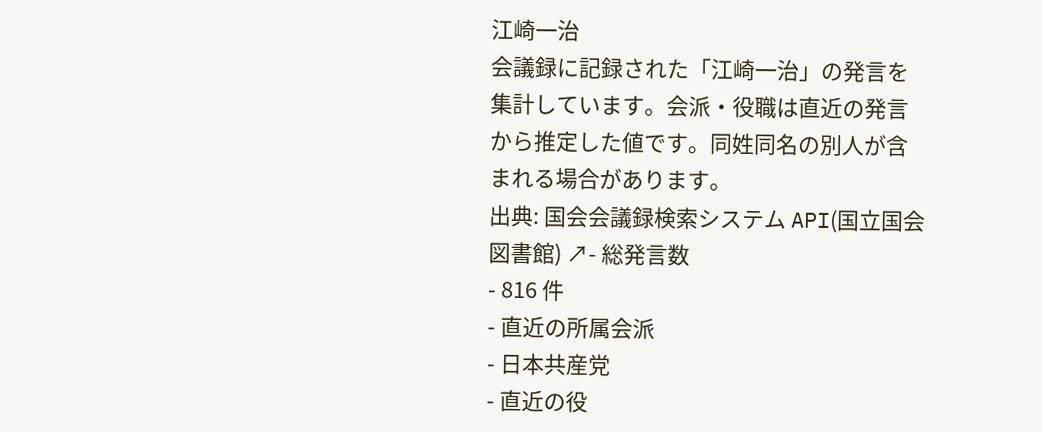江崎一治
会議録に記録された「江崎一治」の発言を集計しています。会派・役職は直近の発言から推定した値です。同姓同名の別人が含まれる場合があります。
出典: 国会会議録検索システム API(国立国会図書館) ↗- 総発言数
- 816 件
- 直近の所属会派
- 日本共産党
- 直近の役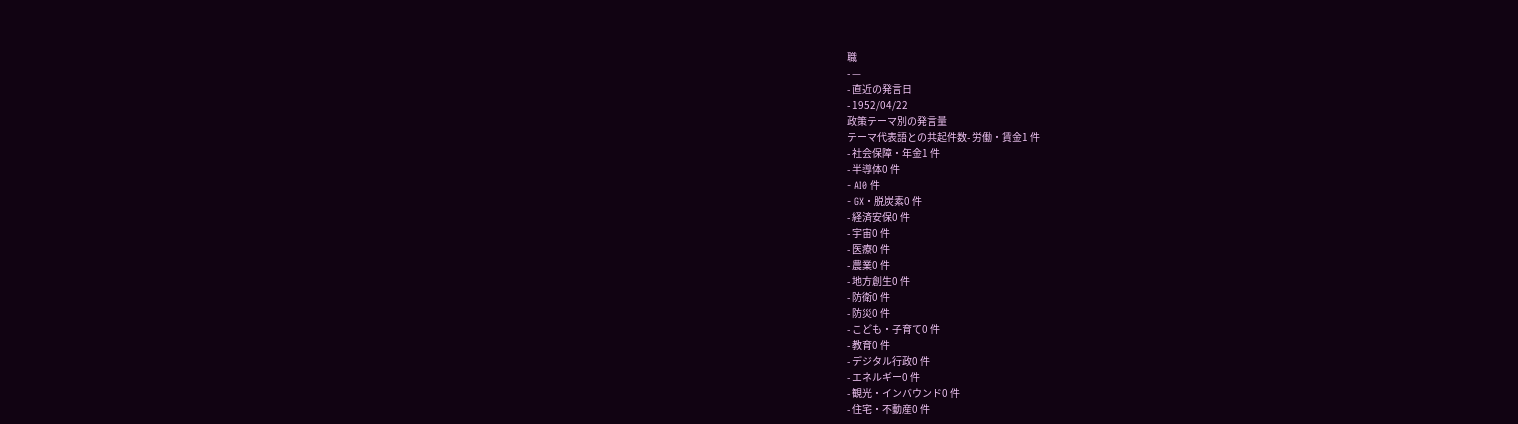職
- —
- 直近の発言日
- 1952/04/22
政策テーマ別の発言量
テーマ代表語との共起件数- 労働・賃金1 件
- 社会保障・年金1 件
- 半導体0 件
- AI0 件
- GX・脱炭素0 件
- 経済安保0 件
- 宇宙0 件
- 医療0 件
- 農業0 件
- 地方創生0 件
- 防衛0 件
- 防災0 件
- こども・子育て0 件
- 教育0 件
- デジタル行政0 件
- エネルギー0 件
- 観光・インバウンド0 件
- 住宅・不動産0 件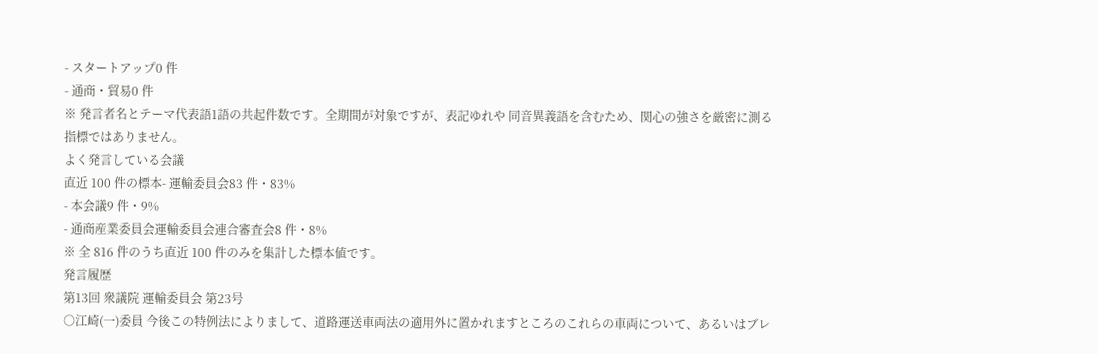- スタートアップ0 件
- 通商・貿易0 件
※ 発言者名とテーマ代表語1語の共起件数です。全期間が対象ですが、表記ゆれや 同音異義語を含むため、関心の強さを厳密に測る指標ではありません。
よく発言している会議
直近 100 件の標本- 運輸委員会83 件・83%
- 本会議9 件・9%
- 通商産業委員会運輸委員会連合審査会8 件・8%
※ 全 816 件のうち直近 100 件のみを集計した標本値です。
発言履歴
第13回 衆議院 運輸委員会 第23号
○江崎(一)委員 今後この特例法によりまして、道路運送車両法の適用外に置かれますところのこれらの車両について、あるいはブレ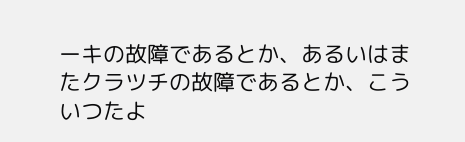ーキの故障であるとか、あるいはまたクラツチの故障であるとか、こういつたよ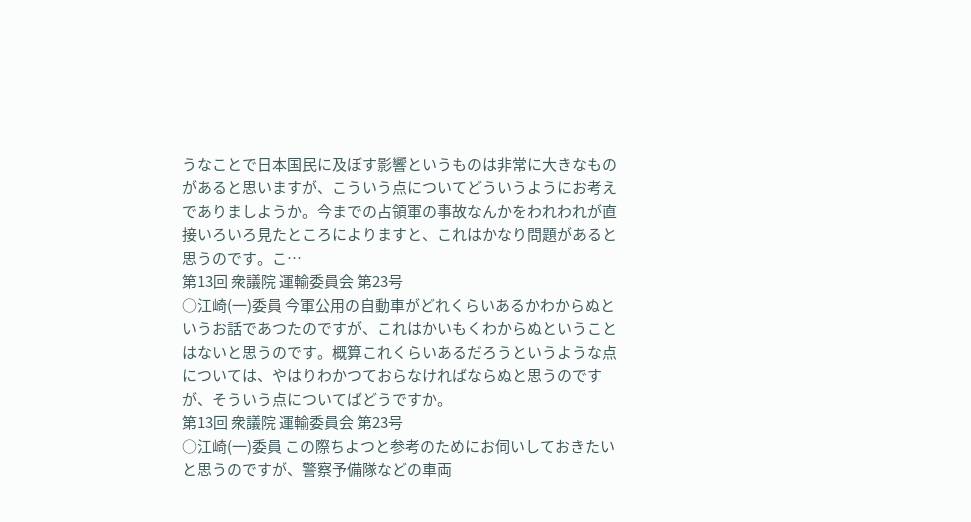うなことで日本国民に及ぼす影響というものは非常に大きなものがあると思いますが、こういう点についてどういうようにお考えでありましようか。今までの占領軍の事故なんかをわれわれが直接いろいろ見たところによりますと、これはかなり問題があると思うのです。こ…
第13回 衆議院 運輸委員会 第23号
○江崎(一)委員 今軍公用の自動車がどれくらいあるかわからぬというお話であつたのですが、これはかいもくわからぬということはないと思うのです。概算これくらいあるだろうというような点については、やはりわかつておらなければならぬと思うのですが、そういう点についてばどうですか。
第13回 衆議院 運輸委員会 第23号
○江崎(一)委員 この際ちよつと参考のためにお伺いしておきたいと思うのですが、警察予備隊などの車両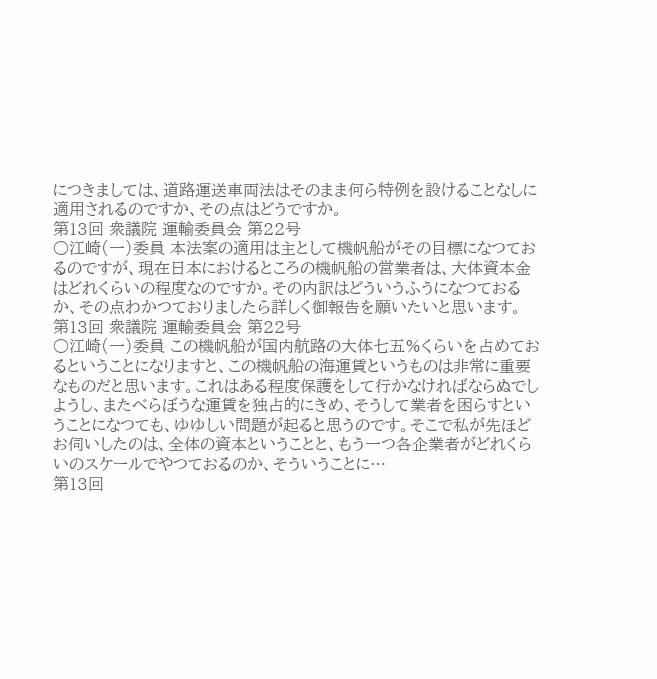につきましては、道路運送車両法はそのまま何ら特例を設けることなしに適用されるのですか、その点はどうですか。
第13回 衆議院 運輸委員会 第22号
○江崎(一)委員 本法案の適用は主として機帆船がその目標になつておるのですが、現在日本におけるところの機帆船の営業者は、大体資本金はどれくらいの程度なのですか。その内訳はどういうふうになつておるか、その点わかつておりましたら詳しく御報告を願いたいと思います。
第13回 衆議院 運輸委員会 第22号
○江崎(一)委員 この機帆船が国内航路の大体七五%くらいを占めておるということになりますと、この機帆船の海運賃というものは非常に重要なものだと思います。これはある程度保護をして行かなければならぬでしようし、またべらぼうな運賃を独占的にきめ、そうして業者を困らすということになつても、ゆゆしい問題が起ると思うのです。そこで私が先ほどお伺いしたのは、全体の資本ということと、もう一つ各企業者がどれくらいのスケールでやつておるのか、そういうことに…
第13回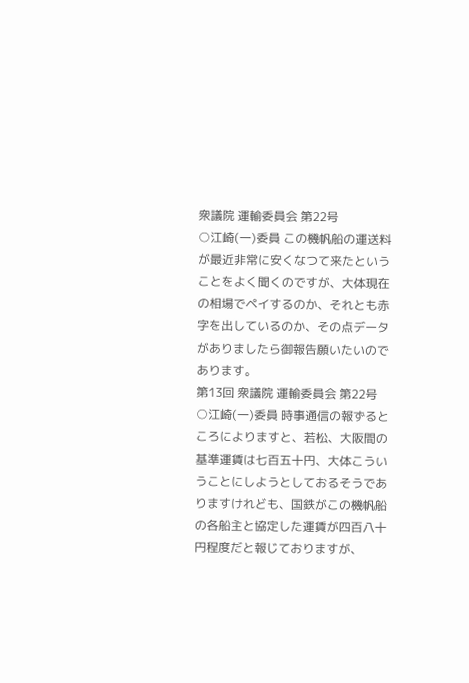衆議院 運輸委員会 第22号
○江崎(一)委員 この機帆船の運送料が最近非常に安くなつて来たということをよく聞くのですが、大体現在の相場でペイするのか、それとも赤字を出しているのか、その点データがありましたら御報告願いたいのであります。
第13回 衆議院 運輸委員会 第22号
○江崎(一)委員 時事通信の報ずるところによりますと、若松、大阪間の基準運賃は七百五十円、大体こういうことにしようとしておるそうでありますけれども、国鉄がこの機帆船の各船主と協定した運賃が四百八十円程度だと報じておりますが、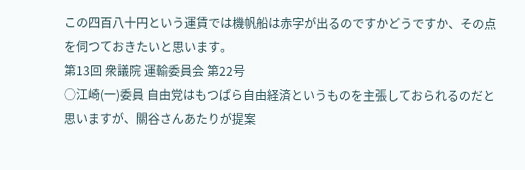この四百八十円という運賃では機帆船は赤字が出るのですかどうですか、その点を伺つておきたいと思います。
第13回 衆議院 運輸委員会 第22号
○江崎(一)委員 自由党はもつぱら自由経済というものを主張しておられるのだと思いますが、關谷さんあたりが提案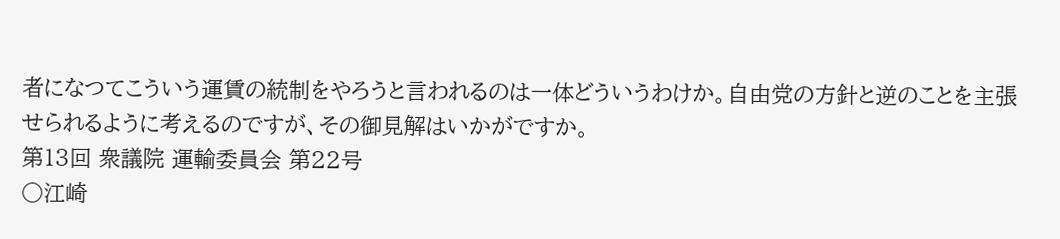者になつてこういう運賃の統制をやろうと言われるのは一体どういうわけか。自由党の方針と逆のことを主張せられるように考えるのですが、その御見解はいかがですか。
第13回 衆議院 運輸委員会 第22号
○江崎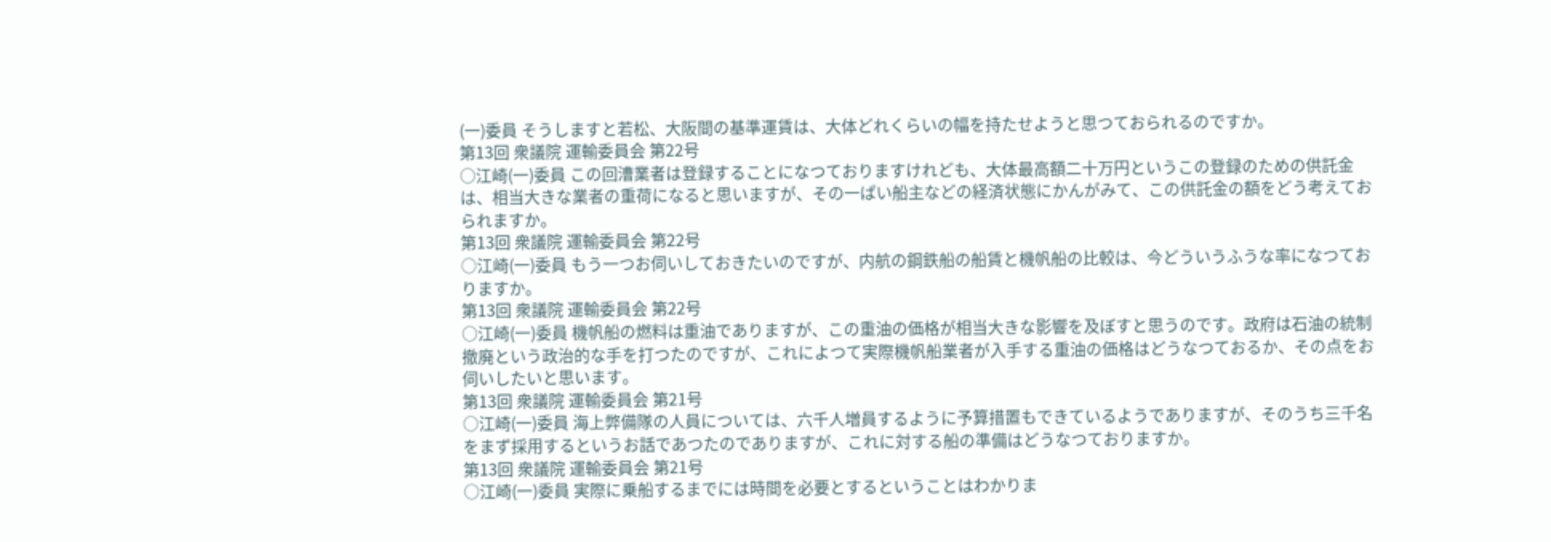(一)委員 そうしますと若松、大阪間の基準運賃は、大体どれくらいの幅を持たせようと思つておられるのですか。
第13回 衆議院 運輸委員会 第22号
○江崎(一)委員 この回漕業者は登録することになつておりますけれども、大体最高額二十万円というこの登録のための供託金は、相当大きな業者の重荷になると思いますが、その一ぱい船主などの経済状態にかんがみて、この供託金の額をどう考えておられますか。
第13回 衆議院 運輸委員会 第22号
○江崎(一)委員 もう一つお伺いしておきたいのですが、内航の鋼鉄船の船賃と機帆船の比較は、今どういうふうな率になつておりますか。
第13回 衆議院 運輸委員会 第22号
○江崎(一)委員 機帆船の燃料は重油でありますが、この重油の価格が相当大きな影響を及ぼすと思うのです。政府は石油の統制撤廃という政治的な手を打つたのですが、これによつて実際機帆船業者が入手する重油の価格はどうなつておるか、その点をお伺いしたいと思います。
第13回 衆議院 運輸委員会 第21号
○江崎(一)委員 海上弊備隊の人員については、六千人増員するように予算措置もできているようでありますが、そのうち三千名をまず採用するというお話であつたのでありますが、これに対する船の準備はどうなつておりますか。
第13回 衆議院 運輸委員会 第21号
○江崎(一)委員 実際に乗船するまでには時間を必要とするということはわかりま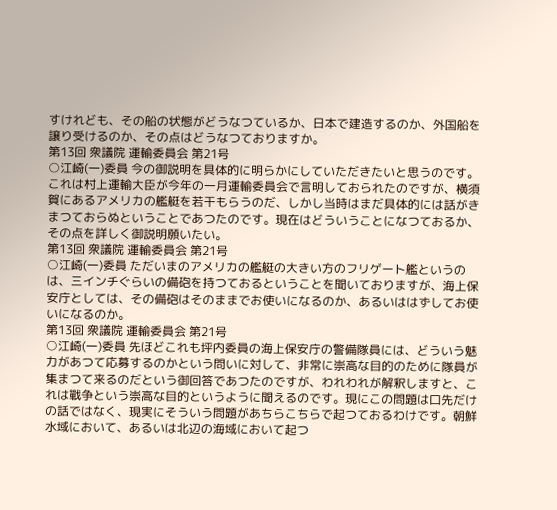すけれども、その船の状態がどうなつているか、日本で建造するのか、外国船を譲り受けるのか、その点はどうなつておりますか。
第13回 衆議院 運輸委員会 第21号
○江崎(一)委員 今の御説明を具体的に明らかにしていただきたいと思うのです。これは村上運輸大臣が今年の一月運輸委員会で言明しておられたのですが、横須賀にあるアメリカの艦艇を若干もらうのだ、しかし当時はまだ具体的には話がきまつておらぬということであつたのです。現在はどういうことになつておるか、その点を詳しく御説明願いたい。
第13回 衆議院 運輸委員会 第21号
○江崎(一)委員 ただいまのアメリカの艦艇の大きい方のフリゲート艦というのは、三インチぐらいの備砲を持つておるということを聞いておりますが、海上保安庁としては、その備砲はそのままでお使いになるのか、あるいははずしてお使いになるのか。
第13回 衆議院 運輸委員会 第21号
○江崎(一)委員 先ほどこれも坪内委員の海上保安庁の警備隊員には、どういう魅力があつて応募するのかという問いに対して、非常に崇高な目的のために隊員が集まつて来るのだという御回答であつたのですが、われわれが解釈しますと、これは戰争という崇高な目的というように聞えるのです。現にこの問題は口先だけの話ではなく、現実にそういう問題があちらこちらで起つておるわけです。朝鮮水域において、あるいは北辺の海域において起つ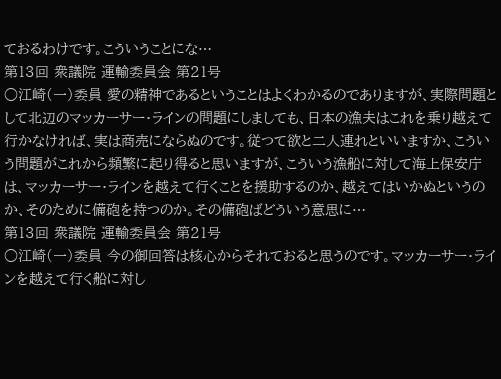ておるわけです。こういうことにな…
第13回 衆議院 運輸委員会 第21号
○江崎(一)委員 愛の精神であるということはよくわかるのでありますが、実際問題として北辺のマッカーサー・ラインの問題にしましても、日本の漁夫はこれを乗り越えて行かなければ、実は商売にならぬのです。従つて欲と二人連れといいますか、こういう問題がこれから頻繁に起り得ると思いますが、こういう漁船に対して海上保安庁は、マッカーサー・ラインを越えて行くことを援助するのか、越えてはいかぬというのか、そのために備砲を持つのか。その備砲ばどういう意思に…
第13回 衆議院 運輸委員会 第21号
○江崎(一)委員 今の御回答は核心からそれておると思うのです。マッカーサー・ラインを越えて行く船に対し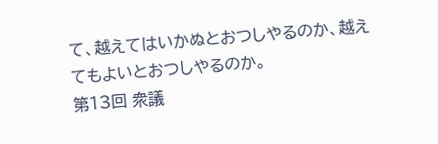て、越えてはいかぬとおつしやるのか、越えてもよいとおつしやるのか。
第13回 衆議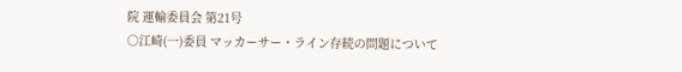院 運輸委員会 第21号
○江崎(一)委員 マッカーサー・ライン存続の問題について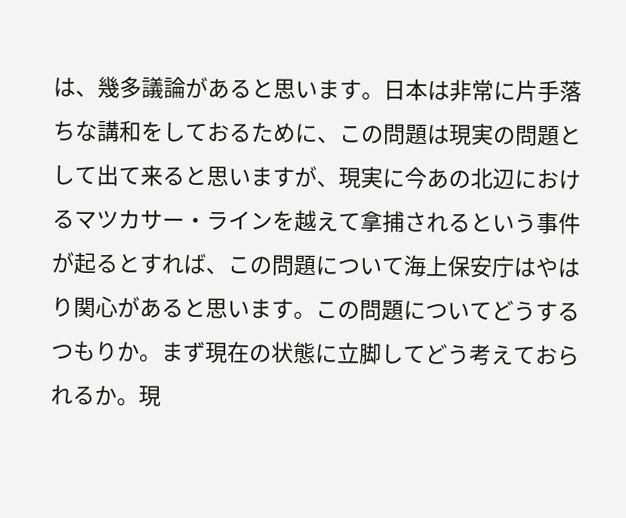は、幾多議論があると思います。日本は非常に片手落ちな講和をしておるために、この問題は現実の問題として出て来ると思いますが、現実に今あの北辺におけるマツカサー・ラインを越えて拿捕されるという事件が起るとすれば、この問題について海上保安庁はやはり関心があると思います。この問題についてどうするつもりか。まず現在の状態に立脚してどう考えておられるか。現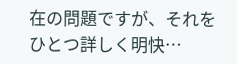在の問題ですが、それをひとつ詳しく明快…